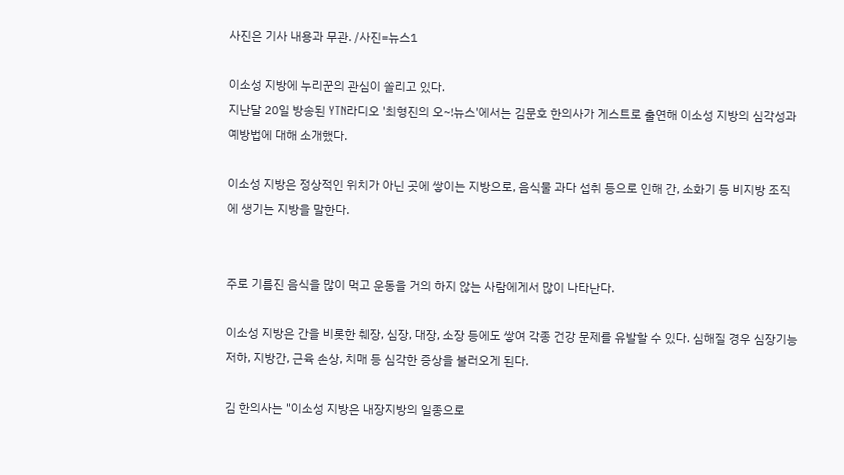사진은 기사 내용과 무관. /사진=뉴스1

이소성 지방에 누리꾼의 관심이 쏠리고 있다.
지난달 20일 방송된 YTN라디오 '최형진의 오~!뉴스'에서는 김문호 한의사가 게스트로 출연해 이소성 지방의 심각성과 예방법에 대해 소개했다.

이소성 지방은 정상적인 위치가 아닌 곳에 쌓이는 지방으로, 음식물 과다 섭취 등으로 인해 간, 소화기 등 비지방 조직에 생기는 지방을 말한다.


주로 기름진 음식을 많이 먹고 운동을 거의 하지 않는 사람에게서 많이 나타난다.

이소성 지방은 간을 비롯한 췌장, 심장, 대장, 소장 등에도 쌓여 각종 건강 문제를 유발할 수 있다. 심해질 경우 심장기능 저하, 지방간, 근육 손상, 치매 등 심각한 증상을 불러오게 된다.

김 한의사는 "이소성 지방은 내장지방의 일종으로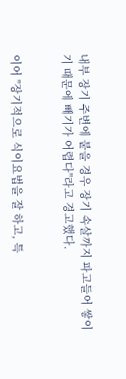내부 장기 주변에 붙을 경우 장기 속살까지 파고들어 쌓이기 때문에 빼기가 어렵다"라고 경고했다.


이어 "장기적으로 식이요법을 잘 하고, 특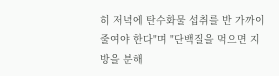히 저녁에 탄수화물 섭취를 반 가까이 줄여야 한다"며 "단백질을 먹으면 지방을 분해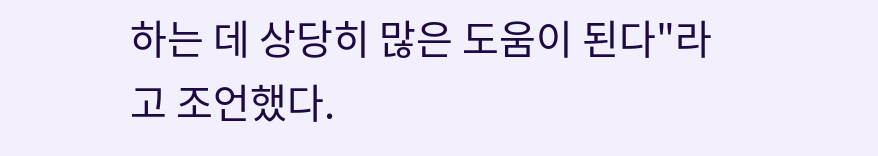하는 데 상당히 많은 도움이 된다"라고 조언했다.